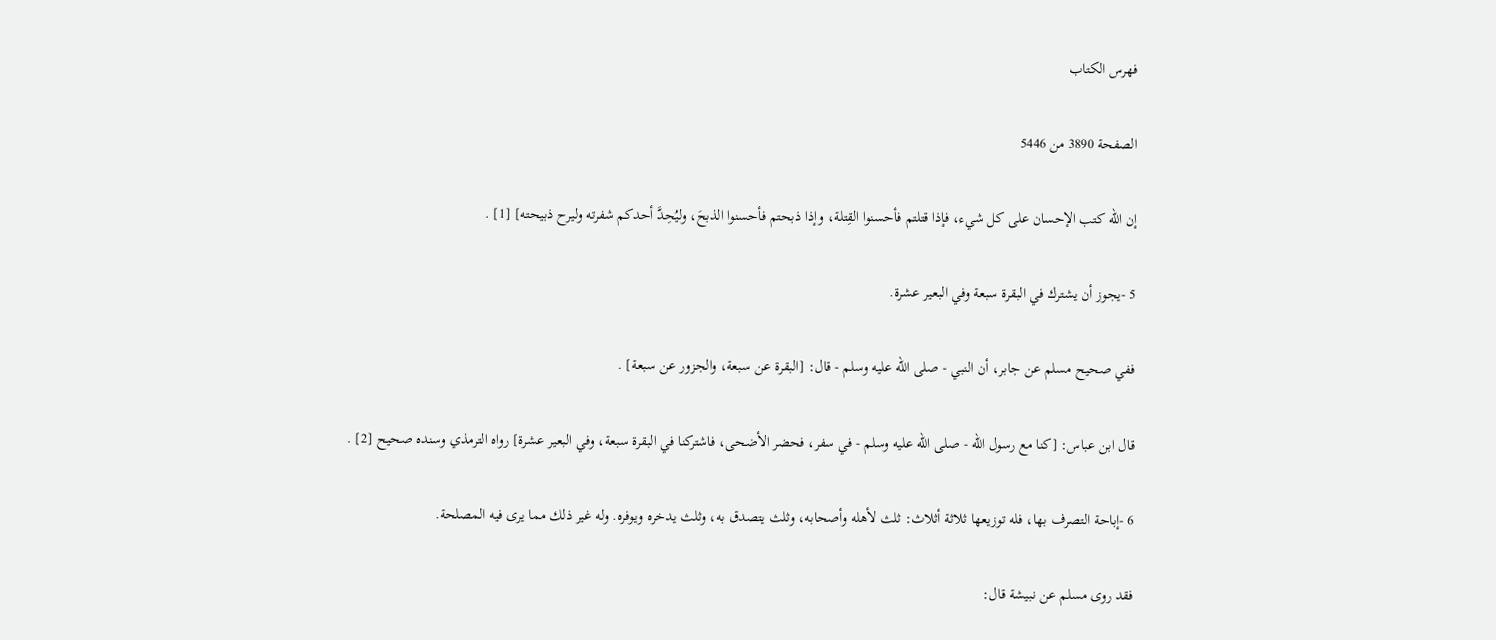فهرس الكتاب

الصفحة 3890 من 5446

إن الله كتب الإحسان على كل شيء، فإذا قتلتم فأحسنوا القِتلة، وإذا ذبحتم فأحسنوا الذبحَ، وليُحِدَّ أحدكم شفرته وليرح ذبيحته] [1] .

5 -يجوز أن يشترك في البقرة سبعة وفي البعير عشرة.

ففي صحيح مسلم عن جابر، أن النبي - صلى الله عليه وسلم - قال: [البقرة عن سبعة، والجزور عن سبعة] .

قال ابن عباس: [كنا مع رسول الله - صلى الله عليه وسلم - في سفر، فحضر الأضحى، فاشتركنا في البقرة سبعة، وفي البعير عشرة] رواه الترمذي وسنده صحيح [2] .

6 -إباحة التصرف بها، فله توزيعها ثلاثة أثلاث: ثلث لأهله وأصحابه، وثلث يتصدق به، وثلث يدخره ويوفره. وله غير ذلك مما يرى فيه المصلحة.

فقد روى مسلم عن نبيشة قال: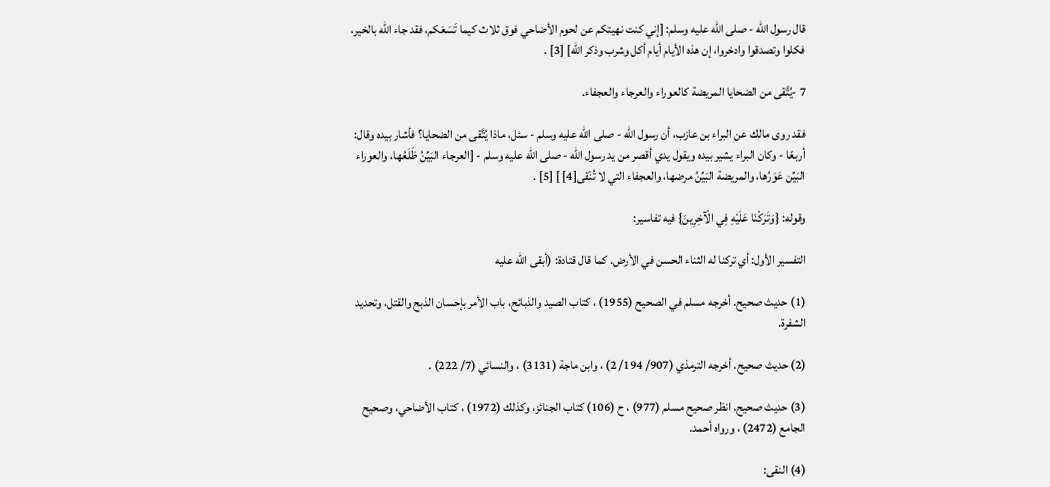قال رسول الله - صلى الله عليه وسلم: [إني كنت نهيتكم عن لحوم الأضاحي فوق ثلاث كيما تَسَعَكم، فقد جاء الله بالخير، فكلوا وتصدقوا وادخروا، إن هذه الأيام أيام أكل وشرب وذكر الله] [3] .

7 -يُتَّقى من الضحايا المريضة كالعوراء والعرجاء والعجفاء.

فقد روى مالك عن البراء بن عازب، أن رسول الله - صلى الله عليه وسلم - سئل، ماذا يُتَّقى من الضحايا؟ فأشار بيده وقال: أربعًا - وكان البراء يشير بيده ويقول يدي أقصر من يد رسول الله - صلى الله عليه وسلم - [العرجاء البَيِّنُ ظَلَعُها، والعوراء البَيِّن عَوَرُها، والمريضة البَيِّنُ مرضها، والعجفاء التي لا تُنْقى[4] ] [5] .

وقوله: {وَتَرَكْنَا عَلَيْهِ فِي الْآخِرِينَ} فيه تفاسير:

التفسير الأول: أي تركنا له الثناء الحسن في الأرض. كما قال قتادة: (أبقى الله عليه

(1) حديث صحيح. أخرجه مسلم في الصحيح (1955) ، كتاب الصيد والذبائح، باب الأمر بإحسان الذبح والقتل، وتحديد الشفرة.

(2) حديث صحيح. أخرجه الترمذي (907/ 194/ 2) ، وابن ماجة (3131) ، والنسائي (7/ 222) .

(3) حديث صحيح. انظر صحيح مسلم (977) ، ح (106) كتاب الجنائز، وكذلك (1972) ، كتاب الأضاحي، وصحيح الجامع (2472) ، ورواه أحمد.

(4) النقى: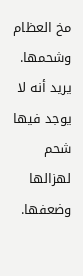مخ العظام وشحمها. يريد أنه لا يوجد فيها شحم لهزالها وضعفها.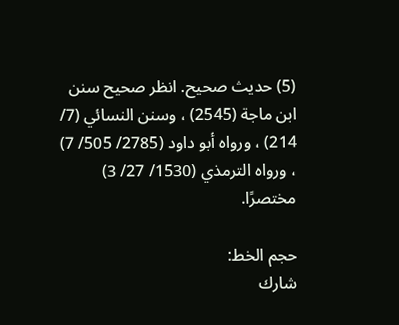(5) حديث صحيح. انظر صحيح سنن ابن ماجة (2545) ، وسنن النسائي (7/ 214) ، ورواه أبو داود (2785/ 505/ 7) ، ورواه الترمذي (1530/ 27/ 3) مختصرًا.

حجم الخط:
شارك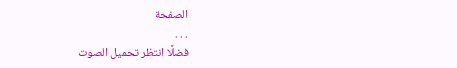الصفحة
. . .
فضلًا انتظر تحميل الصوت